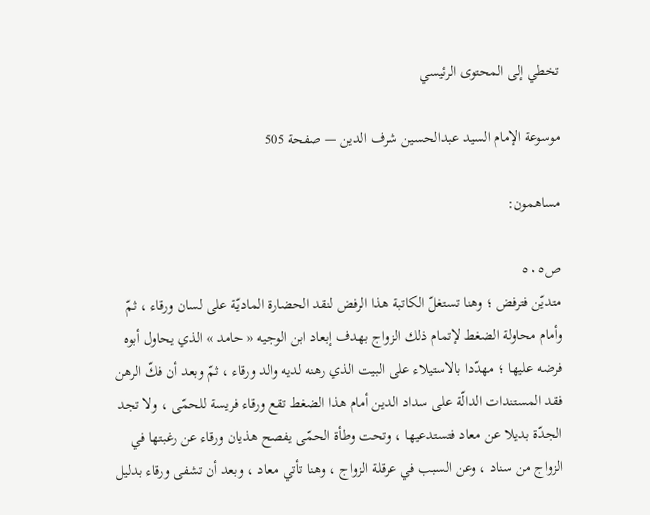تخطي إلى المحتوى الرئيسي

موسوعة الإمام السيد عبدالحسين شرف الدين — صفحة 505

مساهمون:

ص٥٠٥
متديّن فترفض ؛ وهنا تستغلّ الكاتبة هذا الرفض لنقد الحضارة الماديّة على لسان ورقاء ، ثمّ وأمام محاولة الضغط لإتمام ذلك الزواج بهدف إبعاد ابن الوجيه « حامد » الذي يحاول أبوه فرضه عليها ؛ مهدّدا بالاستيلاء على البيت الذي رهنه لديه والد ورقاء ، ثمّ وبعد أن فكّ الرهن فقد المستندات الدالّة على سداد الدين أمام هذا الضغط تقع ورقاء فريسة للحمّى ، ولا تجد الجدّة بديلا عن معاد فتستدعيها ، وتحت وطأة الحمّى يفصح هذيان ورقاء عن رغبتها في الزواج من سناد ، وعن السبب في عرقلة الزواج ، وهنا تأتي معاد ، وبعد أن تشفى ورقاء بدليل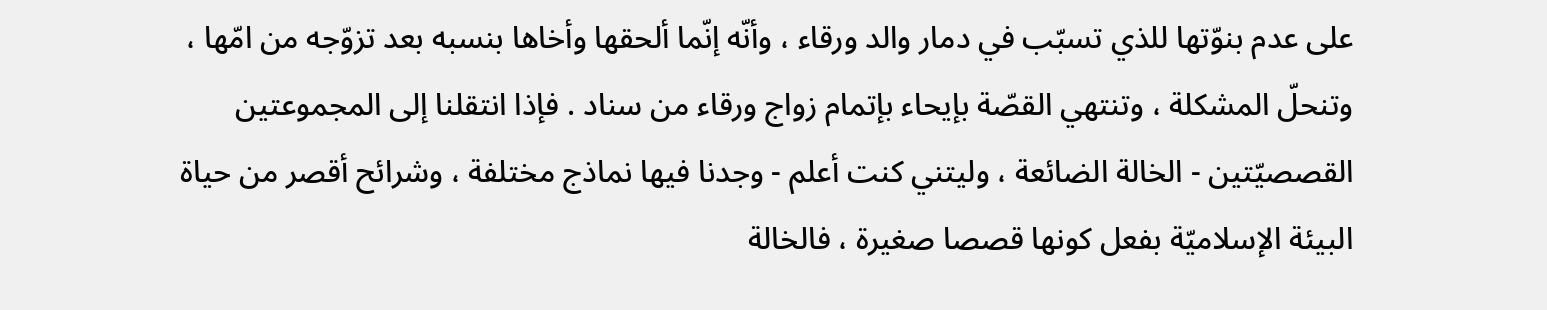على عدم بنوّتها للذي تسبّب في دمار والد ورقاء ، وأنّه إنّما ألحقها وأخاها بنسبه بعد تزوّجه من امّها ، وتنحلّ المشكلة ، وتنتهي القصّة بإيحاء بإتمام زواج ورقاء من سناد . فإذا انتقلنا إلى المجموعتين القصصيّتين - الخالة الضائعة ، وليتني كنت أعلم - وجدنا فيها نماذج مختلفة ، وشرائح أقصر من حياة البيئة الإسلاميّة بفعل كونها قصصا صغيرة ، فالخالة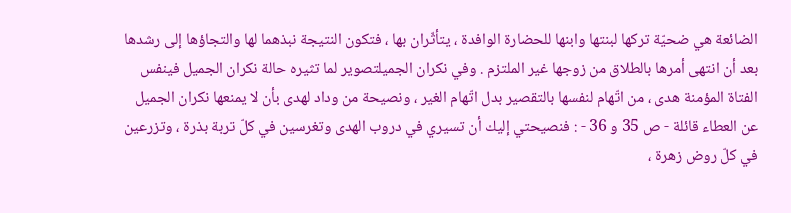الضائعة هي ضحيّة تركها لبنتها وابنها للحضارة الوافدة ، يتأثّران بها ، فتكون النتيجة نبذهما لها والتجاؤها إلى رشدها بعد أن انتهى أمرها بالطلاق من زوجها غير الملتزم . وفي نكران الجميلتصوير لما تثيره حالة نكران الجميل فينفس الفتاة المؤمنة هدى ، من اتّهام لنفسها بالتقصير بدل اتّهام الغير ، ونصيحة من وداد لهدى بأن لا يمنعها نكران الجميل عن العطاء قائلة - ص 35 و 36 - : فنصيحتي إليك أن تسيري في دروب الهدى وتغرسين في كلّ تربة بذرة ، وتزرعين في كلّ روض زهرة ،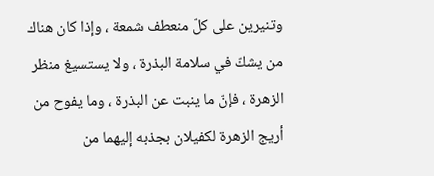وتنيرين على كلّ منعطف شمعة ، وإذا كان هناك من يشكّ في سلامة البذرة ، ولا يستسيغ منظر الزهرة ، فإنّ ما ينبت عن البذرة ، وما يفوح من أريج الزهرة لكفيلان بجذبه إليهما من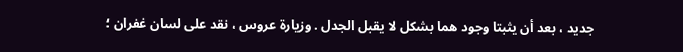جديد ، بعد أن يثبتا وجود هما بشكل لا يقبل الجدل . وزيارة عروس ، نقد على لسان غفران ؛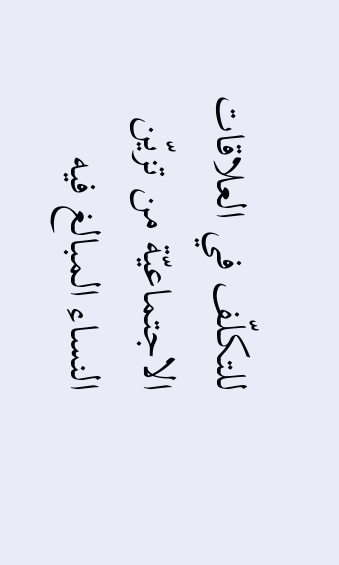للتكلّف في العلاقات الاجتماعيّة من تزيّن النساء المبالغ فيه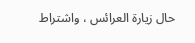حال زيارة العرائس ، واشتراط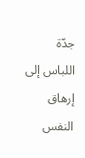جدّة اللباس إلى إرهاق النفس